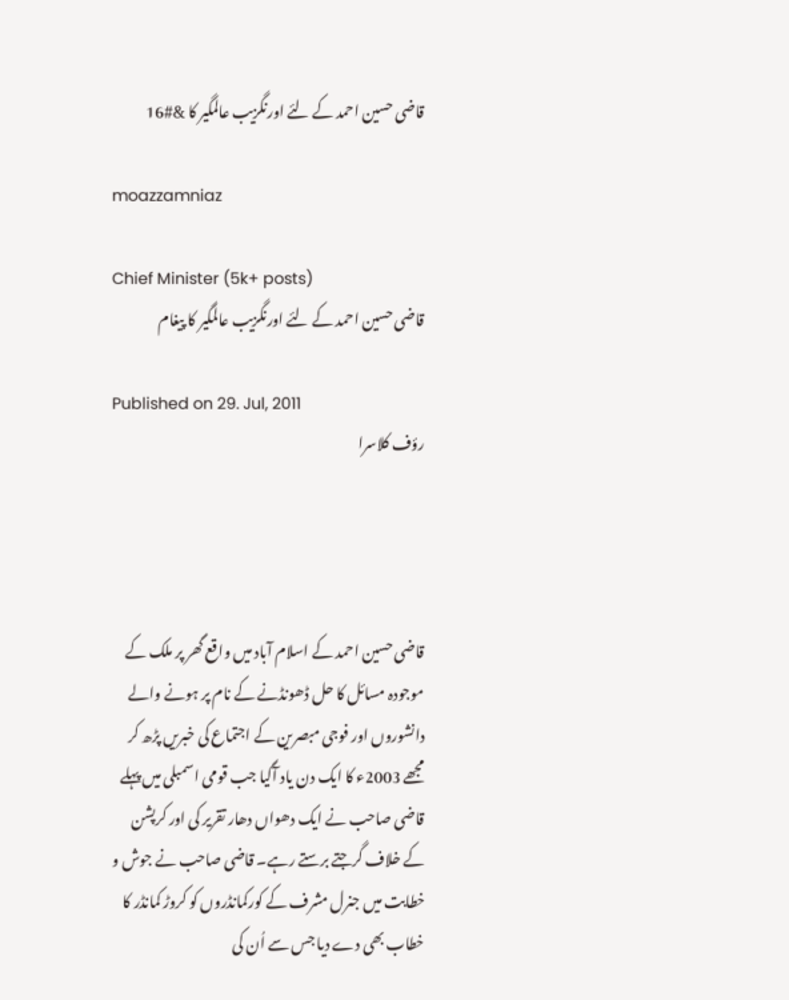قاضی حسین احمد کے لئے اورنگزیب عالمگیر کا &#16

moazzamniaz

Chief Minister (5k+ posts)
قاضی حسین احمد کے لئے اورنگزیب عالمگیر کا پیغام

Published on 29. Jul, 2011
رؤف کلاسرا




قاضی حسین احمد کے اسلام آباد میں واقع گھر پر ملک کے موجودہ مسائل کا حل ڈھونڈنے کے نام پر ہونے والے دانشوروں اور فوجی مبصرین کے اجتماع کی خبریں پڑھ کر مجھے 2003ء کا ایک دن یاد آگیا جب قومی اسمبلی میں پہلے قاضی صاحب نے ایک دھواں دھار تقریر کی اور کرپشن کے خلاف گرجتے برستے رہے۔ قاضی صاحب نے جوش و خطابت میں جنرل مشرف کے کورکمانڈروں کو کروڑ کمانڈر کا خطاب بھی دے دیا جس سے اُن کی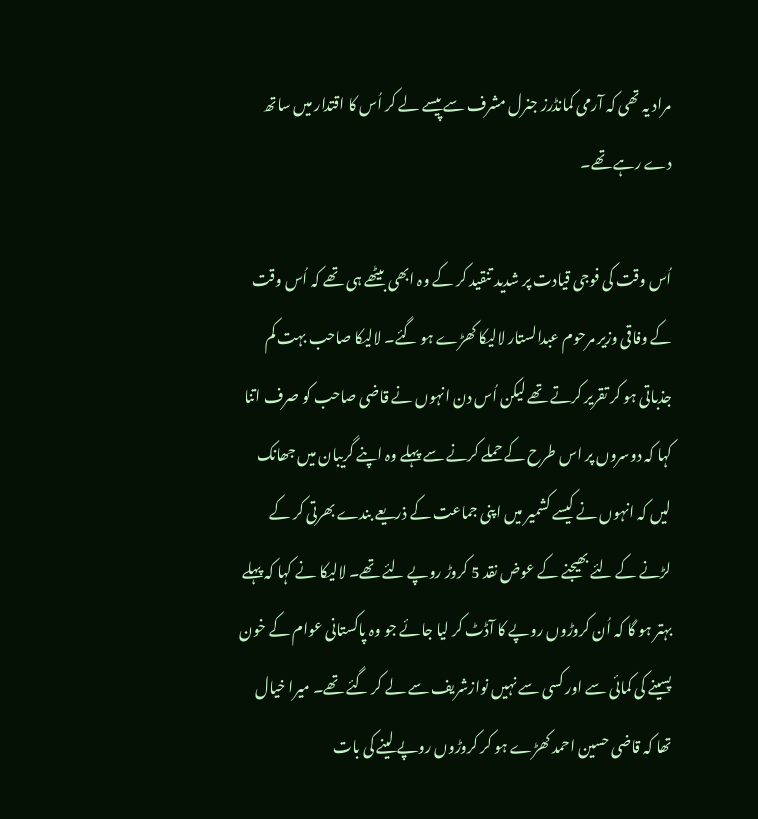مراد یہ تھی کہ آرمی کمانڈرز جنرل مشرف سے پیسے لے کر اُس کا اقتدار میں ساتھ دے رہے تھے۔

اُس وقت کی فوجی قیادت پر شدید تنقید کر کے وہ ابھی بیٹھے ہی تھے کہ اُس وقت کے وفاقی وزیر مرحوم عبدالستار لالیکا کھڑے ہو گئے۔ لالیکا صاحب بہت کم جذباتی ہو کر تقریر کرتے تھے لیکن اُس دن انہوں نے قاضی صاحب کو صرف اتنا کہا کہ دوسروں پر اس طرح کے حملے کرنے سے پہلے وہ اپنے گریبان میں جھانک لیں کہ انہوں نے کیسے کشمیر میں اپنی جماعت کے ذریعے بندے بھرتی کر کے لڑنے کے لئے بھیجنے کے عوض نقد 5 کروڑ روپے لئے تھے۔ لالیکا نے کہا کہ پہلے بہتر ہو گا کہ اُن کروڑوں روپے کا آڈٹ کر لیا جائے جو وہ پاکستانی عوام کے خون پسینے کی کمائی سے اور کسی سے نہیں نوازشریف سے لے کر گئے تھے۔ میرا خیال تھا کہ قاضی حسین احمد کھڑے ہو کر کروڑوں روپے لینے کی بات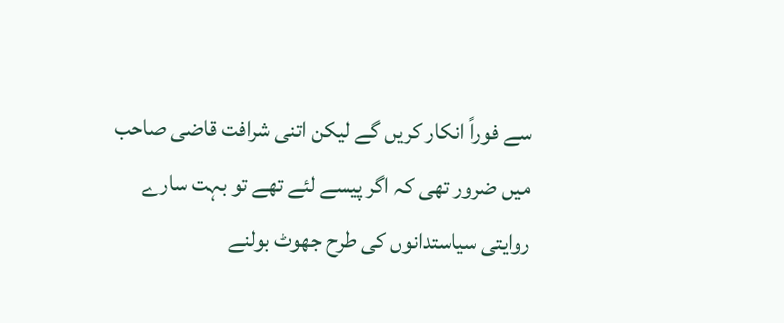سے فوراً انکار کریں گے لیکن اتنی شرافت قاضی صاحب میں ضرور تھی کہ اگر پیسے لئے تھے تو بہت سارے روایتی سیاستدانوں کی طرح جھوٹ بولنے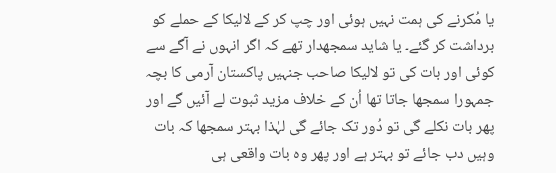یا مُکرنے کی ہمت نہیں ہوئی اور چپ کر کے لالیکا کے حملے کو برداشت کر گئے۔ یا شاید سمجھدار تھے کہ اگر انہوں نے آگے سے کوئی اور بات کی تو لالیکا صاحب جنہیں پاکستان آرمی کا بچہ جمہورا سمجھا جاتا تھا اُن کے خلاف مزید ثبوت لے آئیں گے اور پھر بات نکلے گی تو دُور تک جائے گی لہٰذا بہتر سمجھا کہ بات وہیں دب جائے تو بہتر ہے اور پھر وہ بات واقعی ہی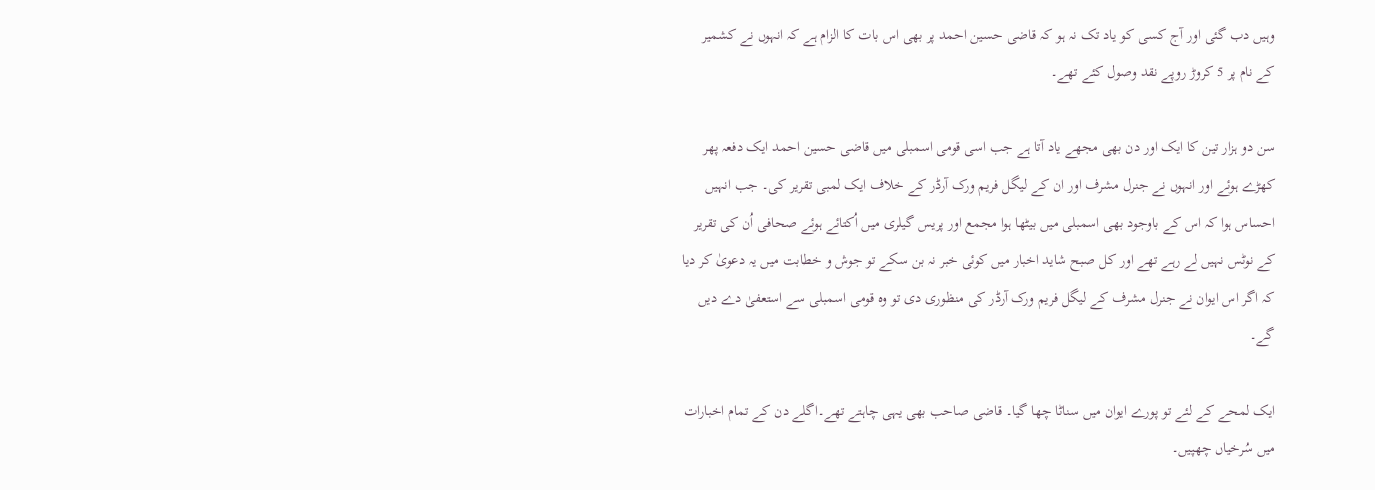وہیں دب گئی اور آج کسی کو یاد تک نہ ہو کہ قاضی حسین احمد پر بھی اس بات کا الزام ہے کہ انہوں نے کشمیر کے نام پر 5 کروڑ روپے نقد وصول کئے تھے۔

سن دو ہزار تین کا ایک اور دن بھی مجھے یاد آتا ہے جب اسی قومی اسمبلی میں قاضی حسین احمد ایک دفعہ پھر کھڑے ہوئے اور انہوں نے جنرل مشرف اور ان کے لیگل فریم ورک آرڈر کے خلاف ایک لمبی تقریر کی۔ جب انہیں احساس ہوا کہ اس کے باوجود بھی اسمبلی میں بیٹھا ہوا مجمع اور پریس گیلری میں اُکتائے ہوئے صحافی اُن کی تقریر کے نوٹس نہیں لے رہے تھے اور کل صبح شاید اخبار میں کوئی خبر نہ بن سکے تو جوش و خطابت میں یہ دعویٰ کر دیا کہ اگر اس ایوان نے جنرل مشرف کے لیگل فریم ورک آرڈر کی منظوری دی تو وہ قومی اسمبلی سے استعفیٰ دے دیں گے۔

ایک لمحے کے لئے تو پورے ایوان میں سناٹا چھا گیا۔ قاضی صاحب بھی یہی چاہتے تھے۔اگلے دن کے تمام اخبارات میں سُرخیاں چھپیں۔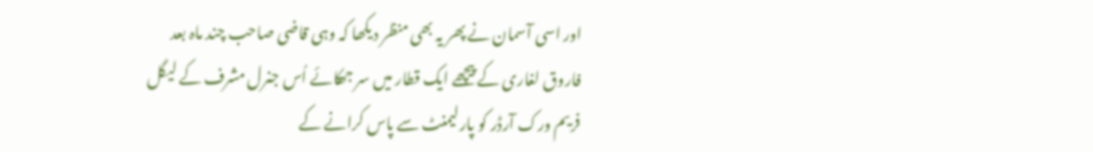اور اسی آسمان نے پھر یہ بھی منظر دیکھا کہ وہی قاضی صاحب چند ماہ بعد فاروق لغاری کے پیچھے ایک قطار میں سر جھکائے اُس جنرل مشرف کے لیگل فریم ورک آرڈر کو پارلیمنٹ سے پاس کرانے کے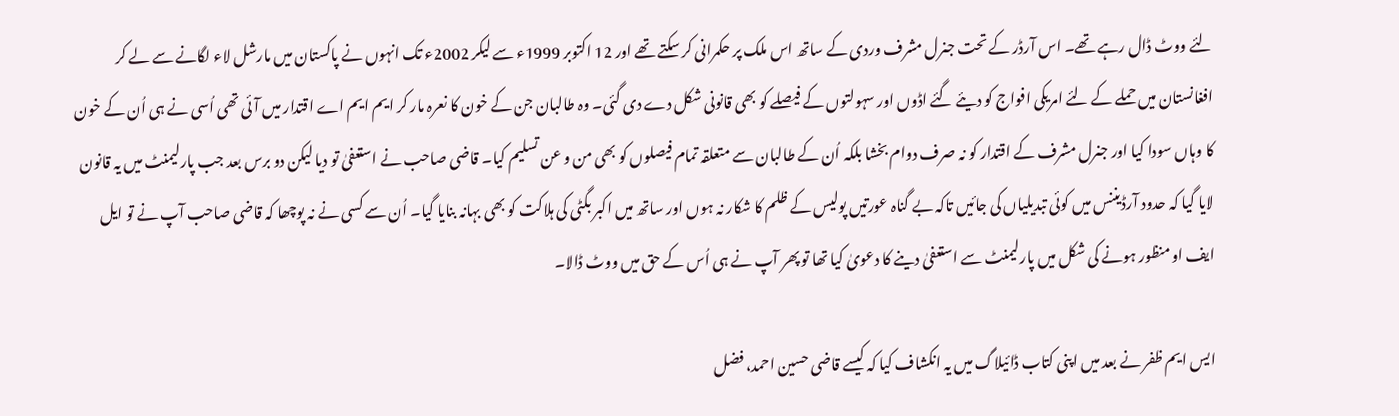لئے ووٹ ڈال رہے تھے۔ اس آرڈر کے تحت جنرل مشرف وردی کے ساتھ اس ملک پر حکمرانی کر سکتے تھے اور 12 اکتوبر 1999ء سے لیکر 2002ء تک انہوں نے پاکستان میں مارشل لاء لگانے سے لے کر افغانستان میں حملے کے لئے امریکی افواج کو دیئے گئے اڈوں اور سہولتوں کے فیصلے کو بھی قانونی شکل دے دی گئی۔ وہ طالبان جن کے خون کا نعرہ مار کر ایم ایم اے اقتدار میں آئی تھی اُسی نے ہی اُن کے خون کا وہاں سودا کیا اور جنرل مشرف کے اقتدار کو نہ صرف دوام بخشا بلکہ اُن کے طالبان سے متعلقہ تمام فیصلوں کو بھی من و عن تسلیم کیا۔ قاضی صاحب نے استعفیٰ تو دیا لیکن دو برس بعد جب پارلیمنٹ میں یہ قانون لایا گیا کہ حدود آرڈیننس میں کوئی تبدیلیاں کی جائیں تاکہ بے گناہ عورتیں پولیس کے ظلم کا شکار نہ ہوں اور ساتھ میں اکبر بگٹی کی ہلاکت کو بھی بہانہ بنایا گیا۔ اُن سے کسی نے نہ پوچھا کہ قاضی صاحب آپ نے تو ایل ایف او منظور ہونے کی شکل میں پارلیمنٹ سے استعفیٰ دینے کا دعویٰ کیا تھا تو پھر آپ نے ہی اُس کے حق میں ووٹ ڈالا۔

ایس ایم ظفر نے بعد میں اپنی کتاب ڈائیلاگ میں یہ انکشاف کیا کہ کیسے قاضی حسین احمد، فضل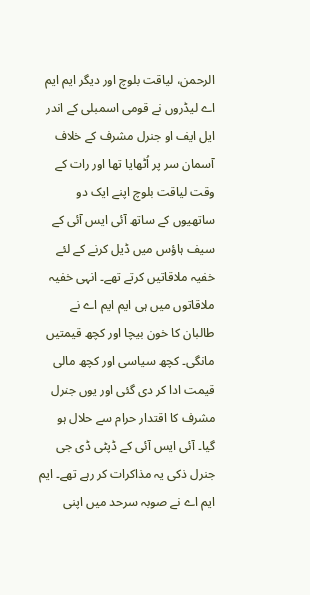الرحمن، لیاقت بلوچ اور دیگر ایم ایم اے لیڈروں نے قومی اسمبلی کے اندر ایل ایف او جنرل مشرف کے خلاف آسمان سر پر اُٹھایا تھا اور رات کے وقت لیاقت بلوچ اپنے ایک دو ساتھیوں کے ساتھ آئی ایس آئی کے سیف ہاؤس میں ڈیل کرنے کے لئے خفیہ ملاقاتیں کرتے تھے۔ انہی خفیہ ملاقاتوں میں ہی ایم ایم اے نے طالبان کا خون بیچا اور کچھ قیمتیں مانگی۔ کچھ سیاسی اور کچھ مالی قیمت ادا کر دی گئی اور یوں جنرل مشرف کا اقتدار حرام سے حلال ہو گیا۔ آئی ایس آئی کے ڈپٹی ڈی جی جنرل ذکی یہ مذاکرات کر رہے تھے۔ ایم ایم اے نے صوبہ سرحد میں اپنی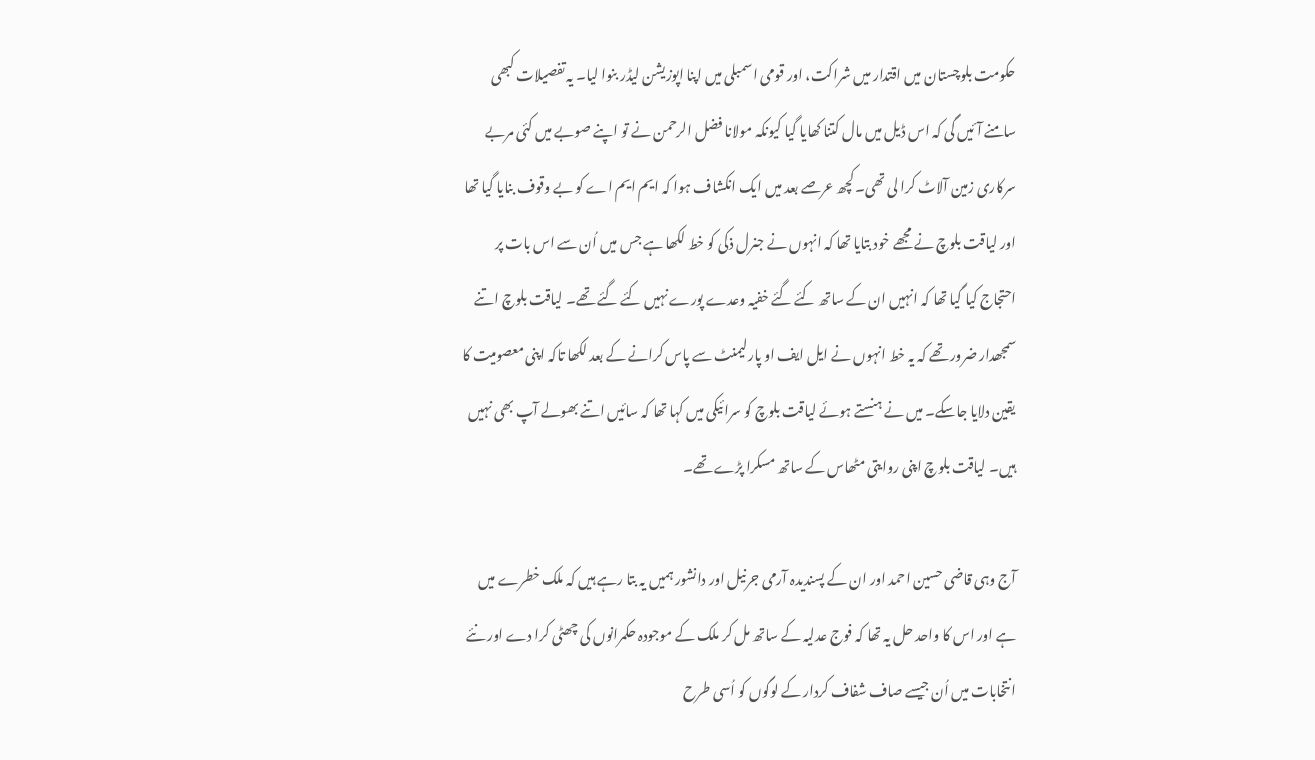حکومت بلوچستان میں اقتدار میں شراکت، اور قومی اسمبلی میں اپنا اپوزیشن لیڈر بنوا لیا۔ یہ تفصیلات کبھی سامنے آئیں گی کہ اس ڈیل میں مال کتنا کھایا گیا کیونکہ مولانا فضل الرحمن نے تو اپنے صوبے میں کئی مربے سرکاری زمین آلاٹ کرا لی تھی۔ کچھ عرصے بعد میں ایک انکشاف ہوا کہ ایم ایم اے کو بے وقوف بنایا گیا تھا اور لیاقت بلوچ نے مجھے خود بتایا تھا کہ انہوں نے جنرل ذکی کو خط لکھا ہے جس میں اُن سے اس بات پر احتجاج کیا گیا تھا کہ انہیں ان کے ساتھ کئے گئے خفیہ وعدے پورے نہیں کئے گئے تھے۔ لیاقت بلوچ اتنے سمجھدار ضرور تھے کہ یہ خط انہوں نے ایل ایف او پارلیمنٹ سے پاس کرانے کے بعد لکھا تاکہ اپنی معصومیت کا یقین دلایا جاسکے۔ میں نے ہنستے ہوئے لیاقت بلوچ کو سرائیکی میں کہا تھا کہ سائیں اتنے بھولے آپ بھی نہیں ہیں۔ لیاقت بلوچ اپنی روایتی مٹھاس کے ساتھ مسکرا پڑے تھے۔

آج وہی قاضی حسین احمد اور ان کے پسندیدہ آرمی جرنیل اور دانشور ہمیں یہ بتا رہے ہیں کہ ملک خطرے میں ہے اور اس کا واحد حل یہ تھا کہ فوج عدلیہ کے ساتھ مل کر ملک کے موجودہ حکمرانوں کی چھٹی کرا دے اور نئے انتخابات میں اُن جیسے صاف شفاف کردار کے لوگوں کو اُسی طرح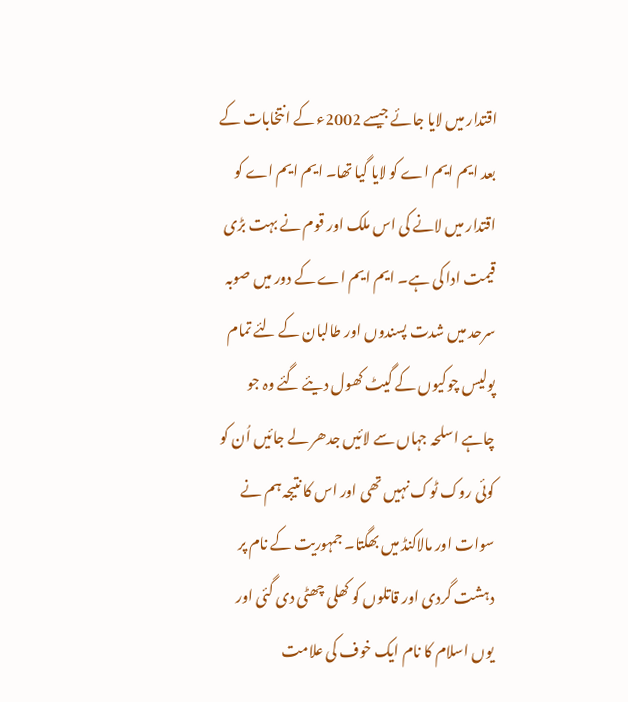اقتدار میں لایا جائے جیسے 2002ء کے انتخابات کے بعد ایم ایم اے کو لایا گیا تھا۔ ایم ایم اے کو اقتدار میں لانے کی اس ملک اور قوم نے بہت بڑی قیمت ادا کی ہے۔ ایم ایم اے کے دور میں صوبہ سرحد میں شدت پسندوں اور طالبان کے لئے تمام پولیس چوکیوں کے گیٹ کھول دیئے گئے وہ جو چاہے اسلحہ جہاں سے لائیں جدھر لے جائیں اُن کو کوئی روک ٹوک نہیں تھی اور اس کا نتیجہ ہم نے سوات اور مالاکنڈ میں بھگتا۔ جمہوریت کے نام پر دہشت گردی اور قاتلوں کو کھلی چھٹی دی گئی اور یوں اسلام کا نام ایک خوف کی علامت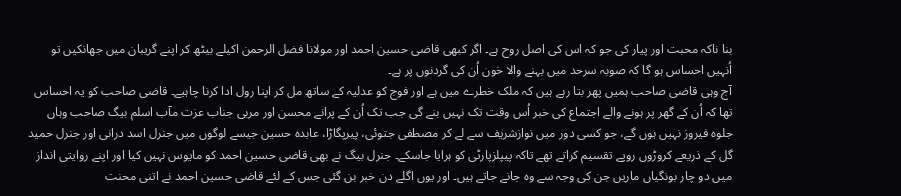بنا ناکہ محبت اور پیار کی جو کہ اس کی اصل روح ہے۔ اگر کبھی قاضی حسین احمد اور مولانا فضل الرحمن اکیلے بیٹھ کر اپنے گریبان میں جھانکیں تو اُنہیں احساس ہو گا کہ صوبہ سرحد میں بہنے والا خون اُن کی گردنوں پر ہے۔
آج وہی قاضی صاحب ہمیں پھر بتا رہے ہیں کہ ملک خطرے میں ہے اور فوج کو عدلیہ کے ساتھ مل کر اپنا رول ادا کرنا چاہیے۔ قاضی صاحب کو یہ احساس تھا کہ اُن کے گھر پر ہونے والے اجتماع کی خبر اُس وقت تک نہیں بنے گی جب تک اُن کے پرانے محسن اور مربی جناب عزت مآب اسلم بیگ صاحب وہاں جلوہ فیروز نہیں ہوں گے، جو کسی دور میں نوازشریف سے لے کر مصطفی جتوئی، پیرپگاڑا، عابدہ حسین جیسے لوگوں میں جنرل اسد درانی اور جنرل حمید گل کے ذریعے کروڑوں روپے تقسیم کراتے تھے تاکہ پیپلزپارٹی کو ہرایا جاسکے۔ جنرل بیگ نے بھی قاضی حسین احمد کو مایوس نہیں کیا اور اپنے روایتی انداز میں دو چار بونگیاں ماریں جن کی وجہ سے وہ جانے جاتے ہیں۔ اور یوں اگلے دن خبر بن گئی جس کے لئے قاضی حسین احمد نے اتنی محنت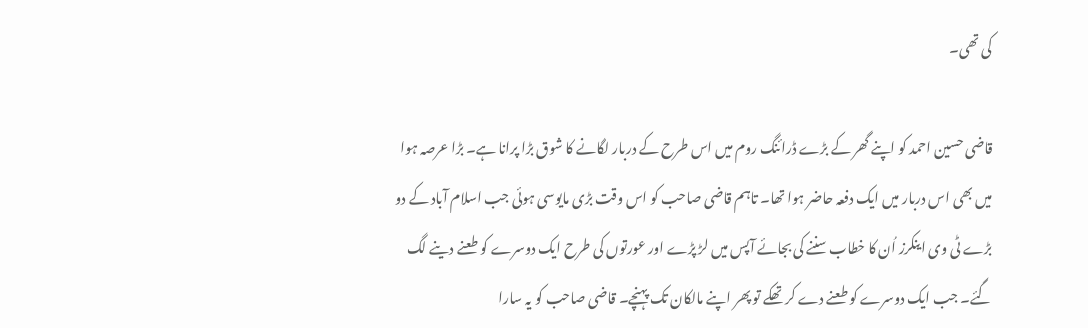کی تھی۔

قاضی حسین احمد کو اپنے گھر کے بڑے ڈرائنگ روم میں اس طرح کے دربار لگانے کا شوق بڑا پرانا ہے۔ بڑا عرصہ ہوا میں بھی اس دربار میں ایک دفعہ حاضر ہوا تھا۔ تاہم قاضی صاحب کو اس وقت بڑی مایوسی ہوئی جب اسلام آباد کے دو بڑے ٹی وی اینکرز اُن کا خطاب سننے کی بجائے آپس میں لڑ پڑے اور عورتوں کی طرح ایک دوسرے کو طعنے دینے لگ گئے۔ جب ایک دوسرے کو طعنے دے کر تھکے تو پھر اپنے مالکان تک پہنچے۔ قاضی صاحب کو یہ سارا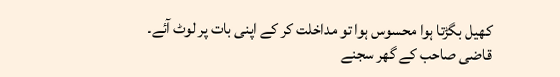کھیل بگڑتا ہوا محسوس ہوا تو مداخلت کر کے اپنی بات پر لوٹ آئے۔
قاضی صاحب کے گھر سجنے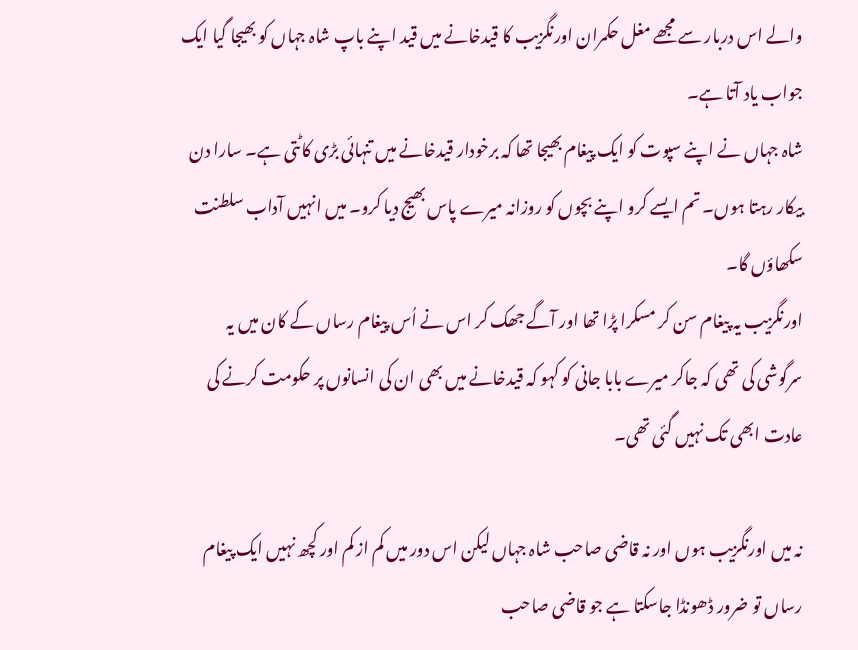والے اس دربار سے مجھے مغل حکمران اورنگزیب کا قیدخانے میں قید اپنے باپ شاہ جہاں کو بھیجا گیا ایک جواب یاد آتا ہے۔
شاہ جہاں نے اپنے سپوت کو ایک پیغام بھیجا تھا کہ برخودار قیدخانے میں تنہائی بڑی کاٹتی ہے۔ سارا دن بیکار رہتا ہوں۔ تم ایسے کرو اپنے بچوں کو روزانہ میرے پاس بھیج دیا کرو۔ میں انہیں آداب سلطنت سکھاؤں گا۔
اورنگزیب یہ پیغام سن کر مسکرا پڑا تھا اور آگے جھک کر اس نے اُس پیغام رساں کے کان میں یہ سرگوشی کی تھی کہ جاکر میرے بابا جانی کو کہو کہ قیدخانے میں بھی ان کی انسانوں پر حکومت کرنے کی عادت ابھی تک نہیں گئی تھی۔

نہ میں اورنگزیب ہوں اور نہ قاضی صاحب شاہ جہاں لیکن اس دور میں کم از کم اور کچھ نہیں ایک پیغام رساں تو ضرور ڈھونڈا جاسکتا ہے جو قاضی صاحب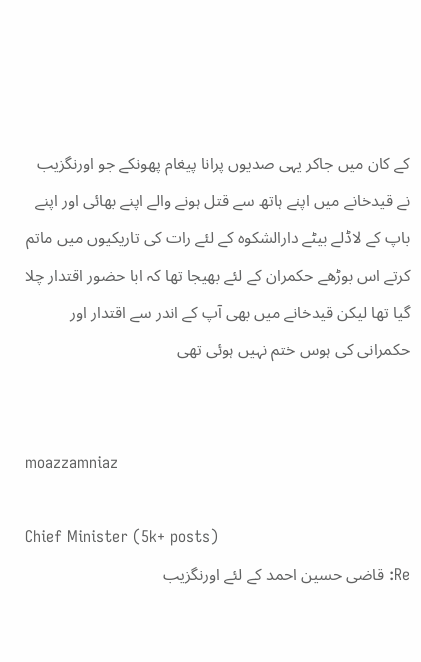کے کان میں جاکر یہی صدیوں پرانا پیغام پھونکے جو اورنگزیب نے قیدخانے میں اپنے ہاتھ سے قتل ہونے والے اپنے بھائی اور اپنے باپ کے لاڈلے بیٹے دارالشکوہ کے لئے رات کی تاریکیوں میں ماتم کرتے اس بوڑھے حکمران کے لئے بھیجا تھا کہ ابا حضور اقتدار چلا گیا تھا لیکن قیدخانے میں بھی آپ کے اندر سے اقتدار اور حکمرانی کی ہوس ختم نہیں ہوئی تھی


moazzamniaz

Chief Minister (5k+ posts)
Re: قاضی حسین احمد کے لئے اورنگزیب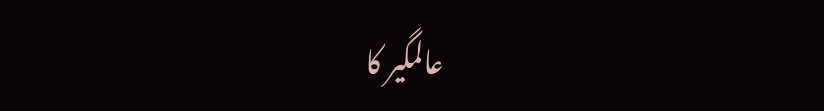عالمگیر کا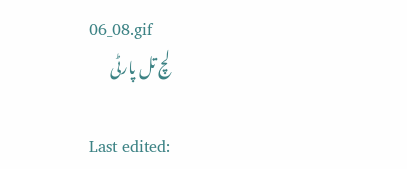06_08.gif
لچ تل پارٹی

Last edited: